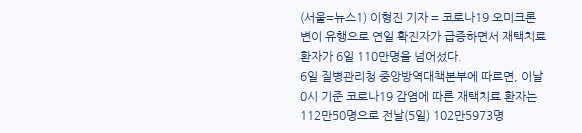(서울=뉴스1) 이형진 기자 = 코로나19 오미크론 변이 유행으로 연일 확진자가 급증하면서 재택치료 환자가 6일 110만명을 넘어섰다.
6일 질병관리청 중앙방역대책본부에 따르면, 이날 0시 기준 코로나19 감염에 따른 재택치료 환자는 112만50명으로 전날(5일) 102만5973명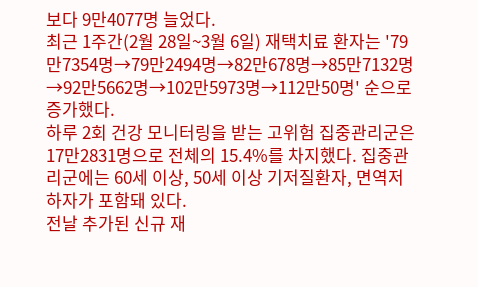보다 9만4077명 늘었다.
최근 1주간(2월 28일~3월 6일) 재택치료 환자는 '79만7354명→79만2494명→82만678명→85만7132명→92만5662명→102만5973명→112만50명' 순으로 증가했다.
하루 2회 건강 모니터링을 받는 고위험 집중관리군은 17만2831명으로 전체의 15.4%를 차지했다. 집중관리군에는 60세 이상, 50세 이상 기저질환자, 면역저하자가 포함돼 있다.
전날 추가된 신규 재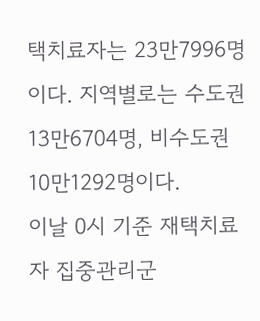택치료자는 23만7996명이다. 지역별로는 수도권 13만6704명, 비수도권 10만1292명이다.
이날 0시 기준 재택치료자 집중관리군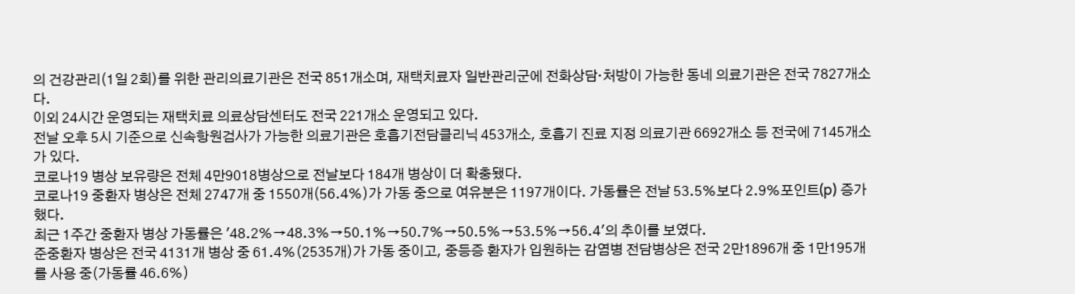의 건강관리(1일 2회)를 위한 관리의료기관은 전국 851개소며, 재택치료자 일반관리군에 전화상담·처방이 가능한 동네 의료기관은 전국 7827개소다.
이외 24시간 운영되는 재택치료 의료상담센터도 전국 221개소 운영되고 있다.
전날 오후 5시 기준으로 신속항원검사가 가능한 의료기관은 호흡기전담클리닉 453개소, 호흡기 진료 지정 의료기관 6692개소 등 전국에 7145개소가 있다.
코로나19 병상 보유량은 전체 4만9018병상으로 전날보다 184개 병상이 더 확충됐다.
코로나19 중환자 병상은 전체 2747개 중 1550개(56.4%)가 가동 중으로 여유분은 1197개이다. 가동률은 전날 53.5%보다 2.9%포인트(p) 증가했다.
최근 1주간 중환자 병상 가동률은 '48.2%→48.3%→50.1%→50.7%→50.5%→53.5%→56.4'의 추이를 보였다.
준중환자 병상은 전국 4131개 병상 중 61.4%(2535개)가 가동 중이고, 중등증 환자가 입원하는 감염병 전담병상은 전국 2만1896개 중 1만195개를 사용 중(가동률 46.6%)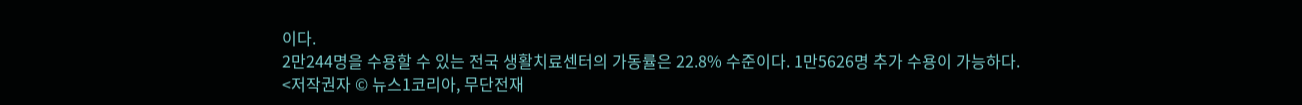이다.
2만244명을 수용할 수 있는 전국 생활치료센터의 가동률은 22.8% 수준이다. 1만5626명 추가 수용이 가능하다.
<저작권자 © 뉴스1코리아, 무단전재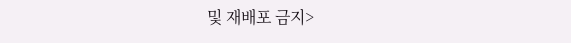및 재배포 금지>